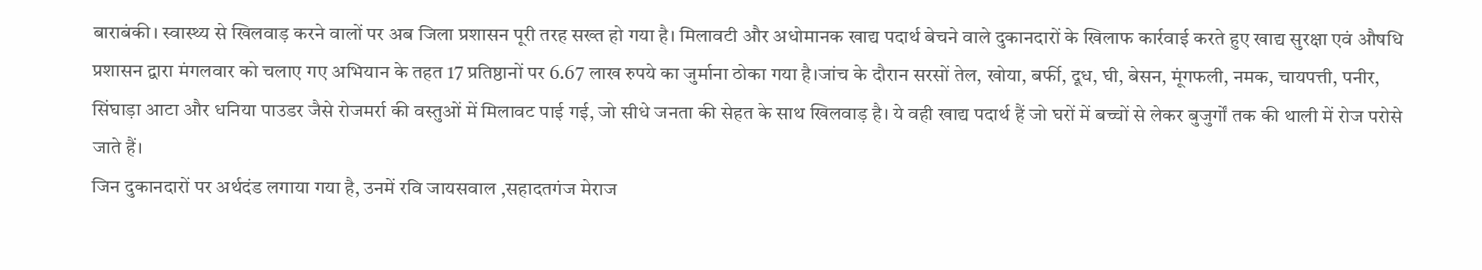बाराबंकी। स्वास्थ्य से खिलवाड़ करने वालों पर अब जिला प्रशासन पूरी तरह सख्त हो गया है। मिलावटी और अधोमानक खाद्य पदार्थ बेचने वाले दुकानदारों के खिलाफ कार्रवाई करते हुए खाद्य सुरक्षा एवं औषधि प्रशासन द्वारा मंगलवार को चलाए गए अभियान के तहत 17 प्रतिष्ठानों पर 6.67 लाख रुपये का जुर्माना ठोका गया है।जांच के दौरान सरसों तेल, खोया, बर्फी, दूध, घी, बेसन, मूंगफली, नमक, चायपत्ती, पनीर, सिंघाड़ा आटा और धनिया पाउडर जैसे रोजमर्रा की वस्तुओं में मिलावट पाई गई, जो सीधे जनता की सेहत के साथ खिलवाड़ है। ये वही खाद्य पदार्थ हैं जो घरों में बच्चों से लेकर बुजुर्गों तक की थाली में रोज परोसे जाते हैं।
जिन दुकानदारों पर अर्थदंड लगाया गया है, उनमें रवि जायसवाल ,सहादतगंज मेराज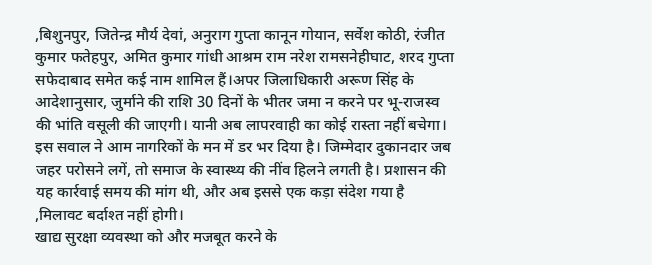,बिशुनपुर, जितेन्द्र मौर्य देवां, अनुराग गुप्ता कानून गोयान, सर्वेश कोठी, रंजीत कुमार फतेहपुर, अमित कुमार गांधी आश्रम राम नरेश रामसनेहीघाट, शरद गुप्ता सफेदाबाद समेत कई नाम शामिल हैं।अपर जिलाधिकारी अरूण सिंह के आदेशानुसार, जुर्माने की राशि 30 दिनों के भीतर जमा न करने पर भू-राजस्व की भांति वसूली की जाएगी। यानी अब लापरवाही का कोई रास्ता नहीं बचेगा।
इस सवाल ने आम नागरिकों के मन में डर भर दिया है। जिम्मेदार दुकानदार जब जहर परोसने लगें, तो समाज के स्वास्थ्य की नींव हिलने लगती है। प्रशासन की यह कार्रवाई समय की मांग थी, और अब इससे एक कड़ा संदेश गया है ,मिलावट बर्दाश्त नहीं होगी।
खाद्य सुरक्षा व्यवस्था को और मजबूत करने के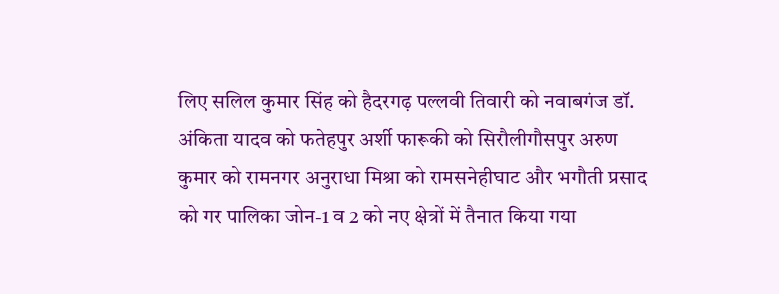लिए सलिल कुमार सिंह को हैदरगढ़ पल्लवी तिवारी को नवाबगंज डॉ. अंकिता यादव को फतेहपुर अर्शी फारूकी को सिरौलीगौसपुर अरुण कुमार को रामनगर अनुराधा मिश्रा को रामसनेहीघाट और भगौती प्रसाद को गर पालिका जोन-1 व 2 को नए क्षेत्रों में तैनात किया गया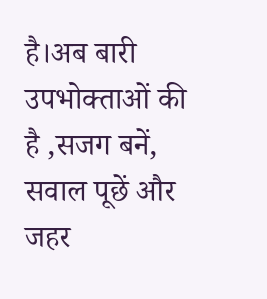है।अब बारी उपभोक्ताओं की है ,सजग बनें, सवाल पूछें और जहर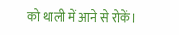को थाली में आने से रोकें।